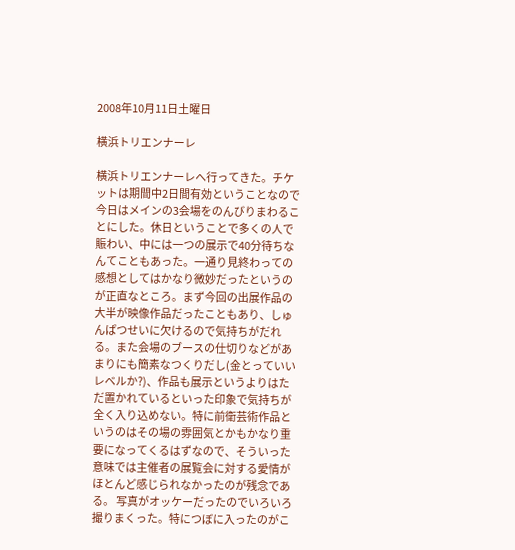2008年10月11日土曜日

横浜トリエンナーレ

横浜トリエンナーレへ行ってきた。チケットは期間中2日間有効ということなので今日はメインの3会場をのんびりまわることにした。休日ということで多くの人で賑わい、中には一つの展示で40分待ちなんてこともあった。一通り見終わっての感想としてはかなり微妙だったというのが正直なところ。まず今回の出展作品の大半が映像作品だったこともあり、しゅんぱつせいに欠けるので気持ちがだれる。また会場のブースの仕切りなどがあまりにも簡素なつくりだし(金とっていいレベルか?)、作品も展示というよりはただ置かれているといった印象で気持ちが全く入り込めない。特に前衛芸術作品というのはその場の雰囲気とかもかなり重要になってくるはずなので、そういった意味では主催者の展覧会に対する愛情がほとんど感じられなかったのが残念である。 写真がオッケーだったのでいろいろ撮りまくった。特につぼに入ったのがこ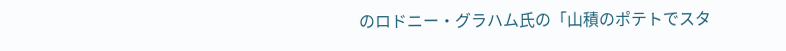のロドニー・グラハム氏の「山積のポテトでスタ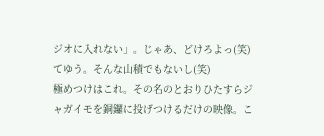ジオに入れない」。じゃあ、どけろよっ(笑)てゆう。そんな山積でもないし(笑)
極めつけはこれ。その名のとおりひたすらジャガイモを銅鑼に投げつけるだけの映像。こ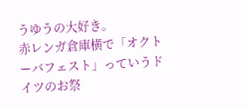うゆうの大好き。
赤レンガ倉庫横で「オクトーバフェスト」っていうドイツのお祭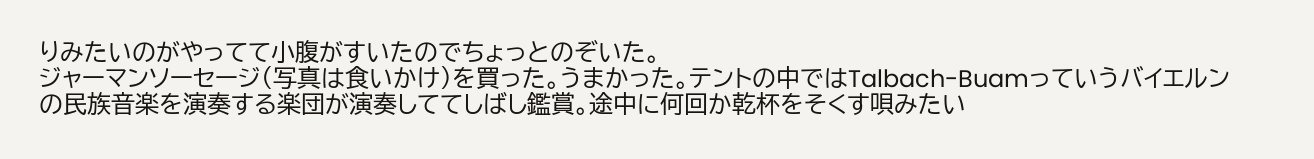りみたいのがやってて小腹がすいたのでちょっとのぞいた。
ジャーマンソーセージ(写真は食いかけ)を買った。うまかった。テントの中ではTalbach-Buamっていうバイエルンの民族音楽を演奏する楽団が演奏しててしばし鑑賞。途中に何回か乾杯をそくす唄みたい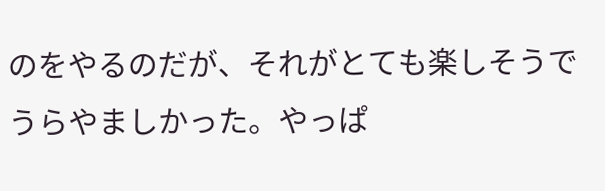のをやるのだが、それがとても楽しそうでうらやましかった。やっぱ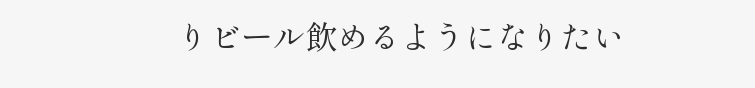りビール飲めるようになりたい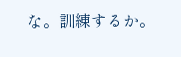な。訓練するか。